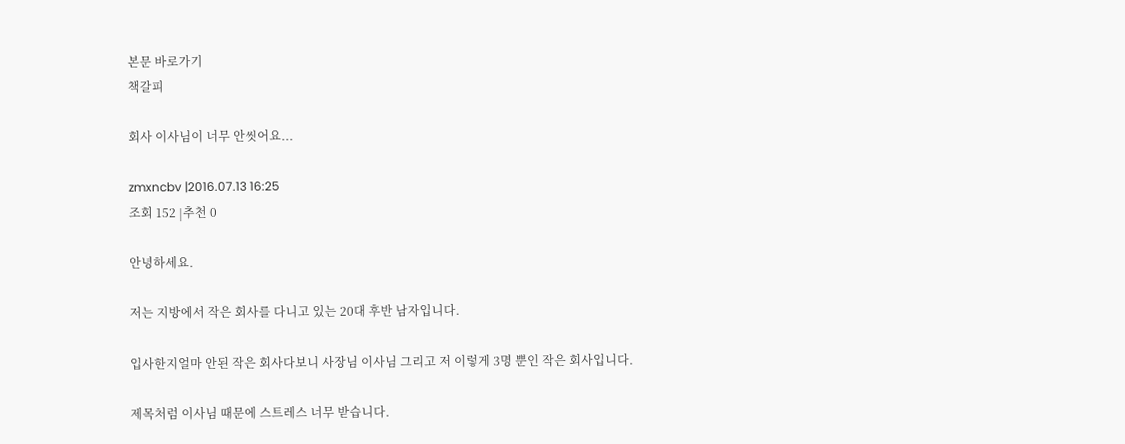본문 바로가기
책갈피

회사 이사님이 너무 안씻어요...

zmxncbv |2016.07.13 16:25
조회 152 |추천 0

안녕하세요.

저는 지방에서 작은 회사를 다니고 있는 20대 후반 남자입니다.

입사한지얼마 안된 작은 회사다보니 사장님 이사님 그리고 저 이렇게 3명 뿐인 작은 회사입니다.

제목처럼 이사님 때문에 스트레스 너무 받습니다.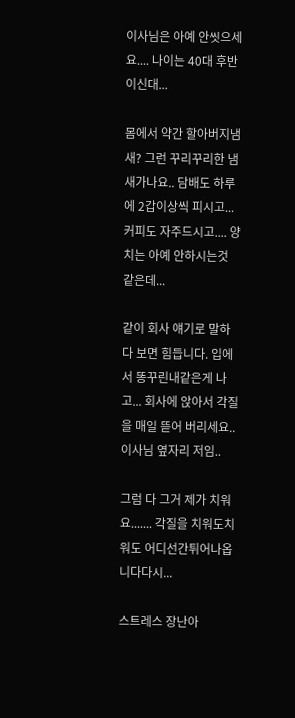이사님은 아예 안씻으세요.... 나이는 40대 후반이신대...

몸에서 약간 할아버지냄새? 그런 꾸리꾸리한 냄새가나요.. 담배도 하루에 2갑이상씩 피시고...커피도 자주드시고.... 양치는 아예 안하시는것 같은데...

같이 회사 얘기로 말하다 보면 힘듭니다. 입에서 똥꾸린내같은게 나고... 회사에 앉아서 각질을 매일 뜯어 버리세요.. 이사님 옆자리 저임..

그럼 다 그거 제가 치워요....... 각질을 치워도치워도 어디선간튀어나옵니다다시...

스트레스 장난아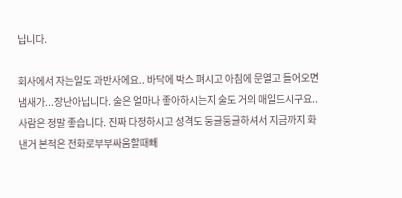닙니다.

회사에서 자는일도 과반사에요.. 바닥에 박스 펴시고 아침에 문열고 들어오면 냄새가...장난아닙니다. 술은 얼마나 좋아하시는지 술도 거의 매일드시구요.. 사람은 정말 좋습니다. 진짜 다정하시고 성격도 둥글둥글하셔서 지금까지 화낸거 본적은 전화로부부싸움할때빼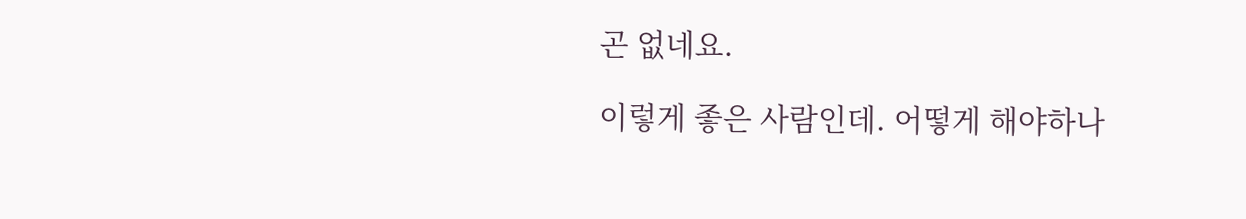곤 없네요.

이렇게 좋은 사람인데. 어떻게 해야하나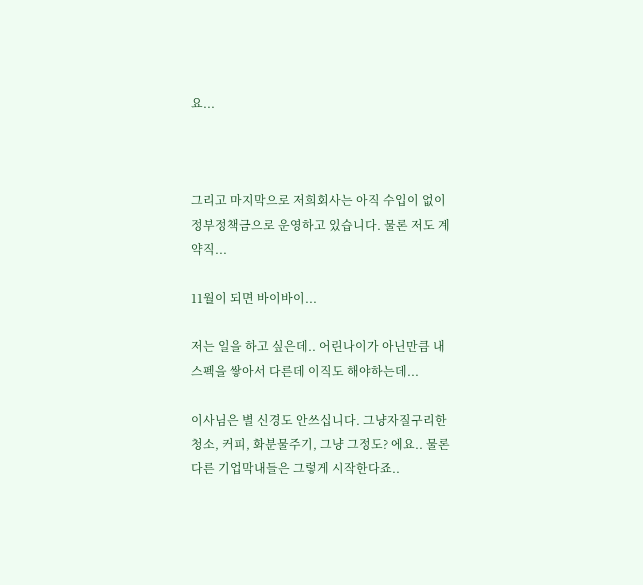요...



그리고 마지막으로 저희회사는 아직 수입이 없이 정부정책금으로 운영하고 있습니다. 물론 저도 계약직...

11월이 되면 바이바이...

저는 일을 하고 싶은데.. 어린나이가 아닌만큼 내 스펙을 쌓아서 다른데 이직도 해야하는데...

이사님은 별 신경도 안쓰십니다. 그냥자질구리한 청소, 커피, 화분물주기, 그냥 그정도? 에요.. 물론 다른 기업막내들은 그렇게 시작한다죠..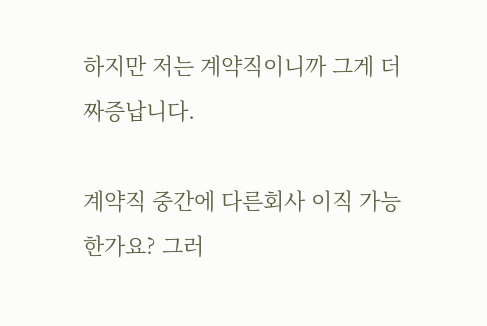하지만 저는 계약직이니까 그게 더 짜증납니다.

계약직 중간에 다른회사 이직 가능한가요? 그러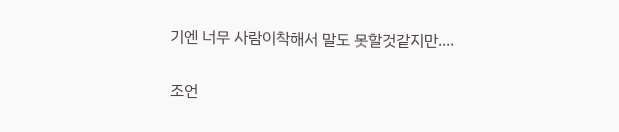기엔 너무 사람이착해서 말도 못할것같지만....

조언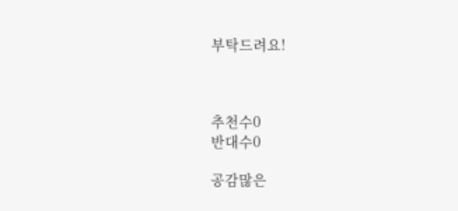부탁드려요!



추천수0
반대수0

공감많은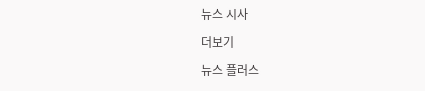뉴스 시사

더보기

뉴스 플러스